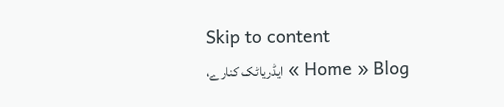Skip to content
Home » Blog » ایڈریاٹک کنارے،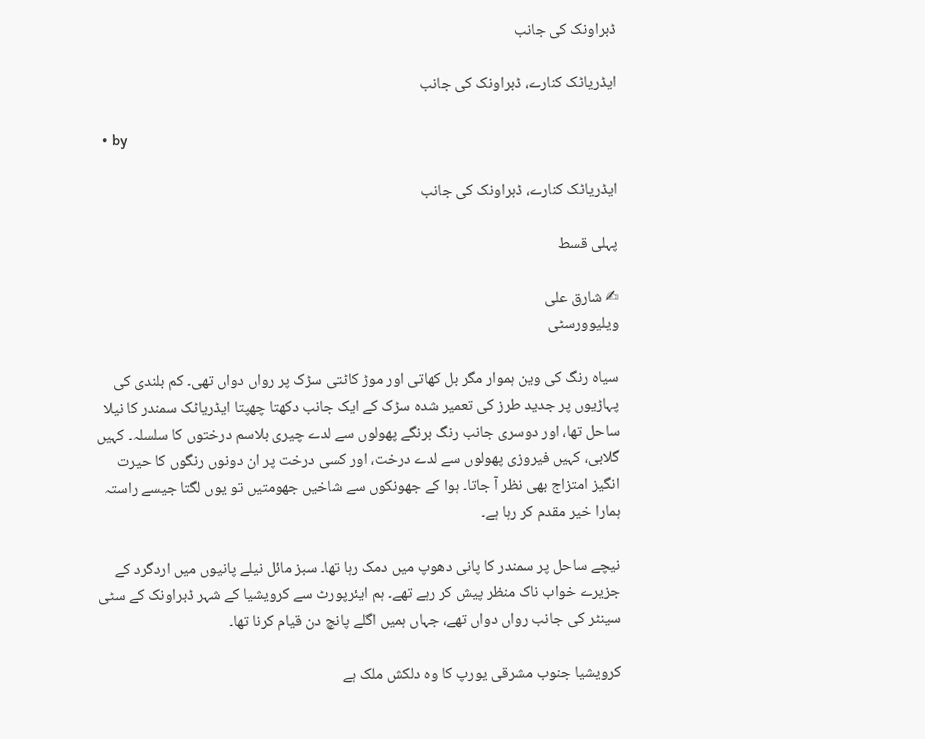ڈبراونک کی جانب

ایڈریاٹک کنارے، ڈبراونک کی جانب

  • by

ایڈریاٹک کنارے، ڈبراونک کی جانب

پہلی قسط

✍ شارق علی
ویلیوورسٹی

سیاہ رنگ کی وین ہموار مگر بل کھاتی اور موڑ کاٹتی سڑک پر رواں دواں تھی۔ کم بلندی کی پہاڑیوں پر جدید طرز کی تعمیر شدہ سڑک کے ایک جانب دکھتا چھپتا ایڈریاٹک سمندر کا نیلا ساحل تھا، اور دوسری جانب رنگ برنگے پھولوں سے لدے چیری بلاسم درختوں کا سلسلہ۔ کہیں گلابی، کہیں فیروزی پھولوں سے لدے درخت، اور کسی درخت پر ان دونوں رنگوں کا حیرت انگیز امتزاج بھی نظر آ جاتا۔ ہوا کے جھونکوں سے شاخیں جھومتیں تو یوں لگتا جیسے راستہ ہمارا خیر مقدم کر رہا ہے۔

نیچے ساحل پر سمندر کا پانی دھوپ میں دمک رہا تھا۔ سبز مائل نیلے پانیوں میں اردگرد کے جزیرے خواب ناک منظر پیش کر رہے تھے۔ ہم ایئرپورٹ سے کرویشیا کے شہر ڈبراونک کے سٹی سینٹر کی جانب رواں دواں تھے، جہاں ہمیں اگلے پانچ دن قیام کرنا تھا۔

کرویشیا جنوب مشرقی یورپ کا وہ دلکش ملک ہے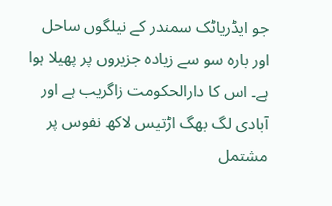جو ایڈریاٹک سمندر کے نیلگوں ساحل اور بارہ سو سے زیادہ جزیروں پر پھیلا ہوا ہے۔ اس کا دارالحکومت زاگریب ہے اور آبادی لگ بھگ اڑتیس لاکھ نفوس پر مشتمل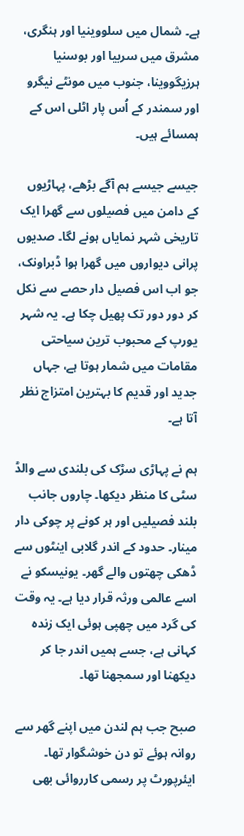ہے۔ شمال میں سلووینیا اور ہنگری، مشرق میں سربیا اور بوسنیا ہرزیگووینا، جنوب میں مونٹے نیگرو اور سمندر کے اُس پار اٹلی اس کے ہمسائے ہیں۔

جیسے جیسے ہم آگے بڑھے، پہاڑیوں کے دامن میں فصیلوں سے گھرا ایک تاریخی شہر نمایاں ہونے لگا۔ صدیوں پرانی دیواروں میں گھرا ہوا ڈبراونک، جو اب اس فصیل دار حصے سے نکل کر دور دور تک پھیل چکا ہے۔ یہ شہر یورپ کے محبوب ترین سیاحتی مقامات میں شمار ہوتا ہے، جہاں جدید اور قدیم کا بہترین امتزاج نظر آتا ہے۔

ہم نے پہاڑی سڑک کی بلندی سے والڈ سٹی کا منظر دیکھا۔ چاروں جانب بلند فصیلیں اور ہر کونے پر چوکی دار مینار۔ حدود کے اندر گلابی اینٹوں سے ڈھکی چھتوں والے گھر۔ یونیسکو نے اسے عالمی ورثہ قرار دیا ہے۔ یہ وقت کی گرد میں چھپی ہوئی ایک زندہ کہانی ہے، جسے ہمیں اندر جا کر دیکھنا اور سمجھنا تھا۔

صبح جب ہم لندن میں اپنے گھر سے روانہ ہوئے تو دن خوشگوار تھا۔ ایئرپورٹ پر رسمی کارروائی بھی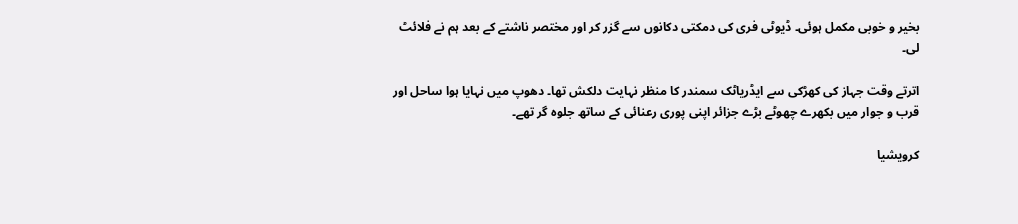بخیر و خوبی مکمل ہوئی۔ ڈیوٹی فری کی دمکتی دکانوں سے گزر کر اور مختصر ناشتے کے بعد ہم نے فلائٹ لی۔

اترتے وقت جہاز کی کھڑکی سے ایڈریاٹک سمندر کا منظر نہایت دلکش تھا۔ دھوپ میں نہایا ہوا ساحل اور قرب و جوار میں بکھرے چھوٹے بڑے جزائر اپنی پوری رعنائی کے ساتھ جلوہ گر تھے۔

کرویشیا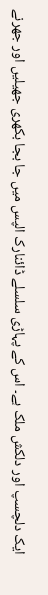ایک دلچسپ اور دلکش ملک ہے۔ اس کے پہاڑی سلسلے ڈائنا‌رک الپس میں جا بجا بکھری جھیلیں اور جھرنے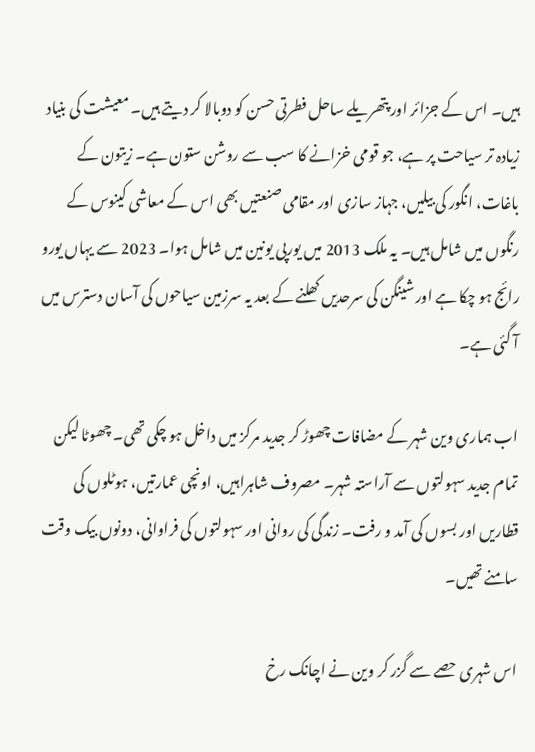ہیں۔ اس کے جزائر اور پتھریلے ساحل فطرتی حسن کو دوبالا کر دیتے ہیں۔ معیشت کی بنیاد زیادہ تر سیاحت پر ہے، جو قومی خزانے کا سب سے روشن ستون ہے۔ زیتون کے باغات، انگور کی بیلیں، جہاز سازی اور مقامی صنعتیں بھی اس کے معاشی کینوس کے رنگوں میں شامل ہیں۔ یہ ملک 2013 میں یورپی یونین میں شامل ہوا۔ 2023 سے یہاں یورو رائج ہو چکا ہے اور شینگن کی سرحدیں کھلنے کے بعد یہ سرزمین سیاحوں کی آسان دسترس میں آ گئی ہے۔

اب ہماری وین شہر کے مضافات چھوڑ کر جدید مرکز میں داخل ہو چکی تھی۔ چھوٹا لیکن تمام جدید سہولتوں سے آراستہ شہر۔ مصروف شاہراہیں، اونچی عمارتیں، ہوٹلوں کی قطاریں اور بسوں کی آمد و رفت۔ زندگی کی روانی اور سہولتوں کی فراوانی، دونوں بیک وقت سامنے تھیں۔

اس شہری حصے سے گزر کر وین نے اچانک رخ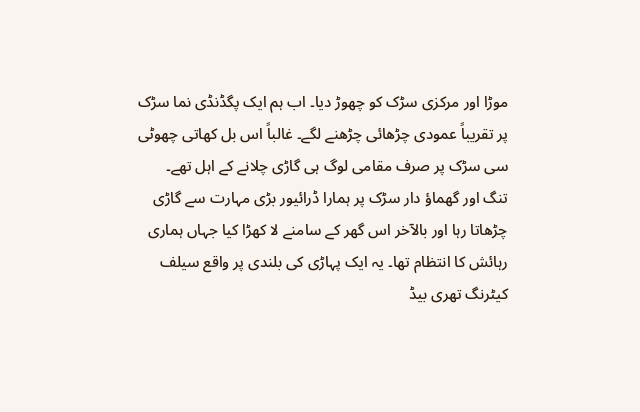موڑا اور مرکزی سڑک کو چھوڑ دیا۔ اب ہم ایک پگڈنڈی نما سڑک پر تقریباً عمودی چڑھائی چڑھنے لگے۔ غالباً اس بل کھاتی چھوٹی سی سڑک پر صرف مقامی لوگ ہی گاڑی چلانے کے اہل تھے۔
تنگ اور گھماؤ دار سڑک پر ہمارا ڈرائیور بڑی مہارت سے گاڑی چڑھاتا رہا اور بالآخر اس گھر کے سامنے لا کھڑا کیا جہاں ہماری رہائش کا انتظام تھا۔ یہ ایک پہاڑی کی بلندی پر واقع سیلف کیٹرنگ تھری بیڈ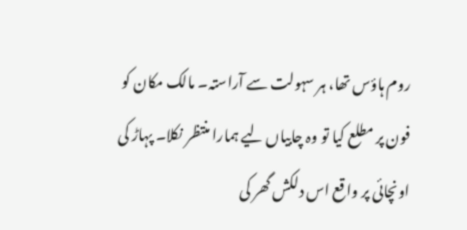روم ہاؤس تھا، ہر سہولت سے آراستہ۔ مالک مکان کو فون پر مطلع کیا تو وہ چابیاں لیے ہمارا منتظر نکلا۔ پہاڑ کی اونچائی پر واقع اس دلکش گھر کی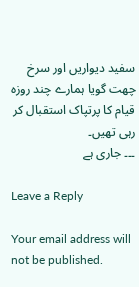سفید دیواریں اور سرخ چھت گویا ہمارے چند روزہ قیام کا پرتپاک استقبال کر رہی تھیں۔
۔۔۔ جاری ہے

Leave a Reply

Your email address will not be published.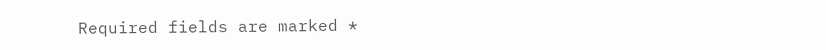Required fields are marked *